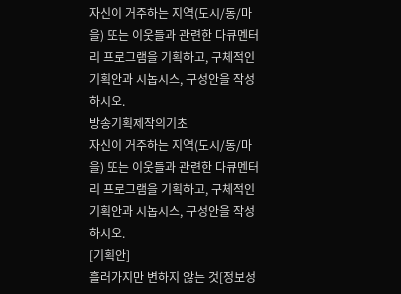자신이 거주하는 지역(도시/동/마을) 또는 이웃들과 관련한 다큐멘터리 프로그램을 기획하고, 구체적인 기획안과 시놉시스, 구성안을 작성하시오.
방송기획제작의기초
자신이 거주하는 지역(도시/동/마을) 또는 이웃들과 관련한 다큐멘터리 프로그램을 기획하고, 구체적인 기획안과 시놉시스, 구성안을 작성하시오.
[기획안]
흘러가지만 변하지 않는 것[정보성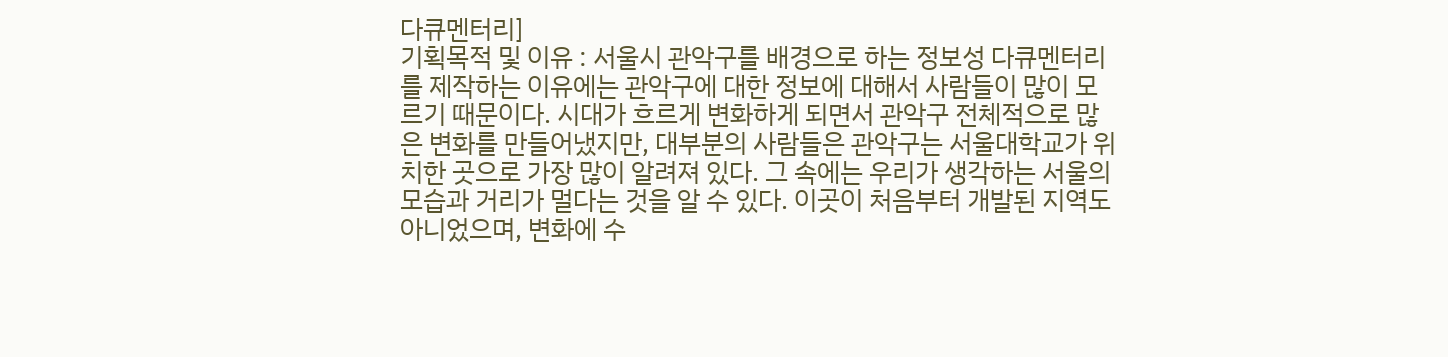다큐멘터리]
기획목적 및 이유 : 서울시 관악구를 배경으로 하는 정보성 다큐멘터리를 제작하는 이유에는 관악구에 대한 정보에 대해서 사람들이 많이 모르기 때문이다. 시대가 흐르게 변화하게 되면서 관악구 전체적으로 많은 변화를 만들어냈지만, 대부분의 사람들은 관악구는 서울대학교가 위치한 곳으로 가장 많이 알려져 있다. 그 속에는 우리가 생각하는 서울의 모습과 거리가 멀다는 것을 알 수 있다. 이곳이 처음부터 개발된 지역도 아니었으며, 변화에 수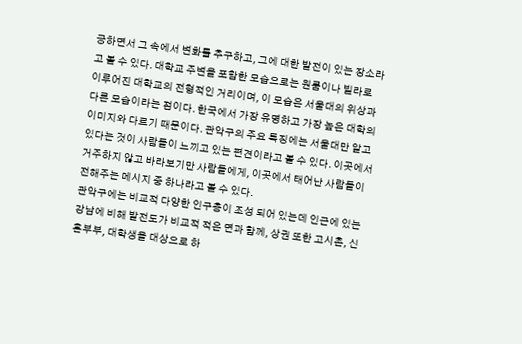긍하면서 그 속에서 변화를 추구하고, 그에 대한 발전이 있는 장소라고 볼 수 있다. 대학교 주변을 포함한 모습으로는 원룸이나 빌라로 이루어진 대학교의 전형적인 거리이며, 이 모습은 서울대의 위상과 다른 모습이라는 점이다. 한국에서 가장 유명하고 가장 높은 대학의 이미지와 다르기 때문이다. 관악구의 주요 특징에는 서울대만 알고 있다는 것이 사람들이 느끼고 있는 편견이라고 볼 수 있다. 이곳에서 거주하지 않고 바라보기만 사람들에게, 이곳에서 태어난 사람들이 전해주는 메시지 중 하나라고 볼 수 있다.
관악구에는 비교적 다양한 인구층이 조성 되어 있는데 인근에 있는 강남에 비해 발전도가 비교적 적은 면과 함께, 상권 또한 고시촌, 신혼부부, 대학생을 대상으로 하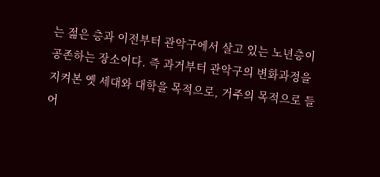는 젊은 층과 이전부터 관악구에서 살고 있는 노년층이 공존하는 장소이다. 즉 과거부터 관악구의 변화과정을 지켜본 옛 세대와 대학을 목적으로, 거주의 목적으로 들어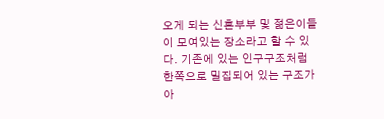오게 되는 신혼부부 및 젊은이들이 모여있는 장소라고 할 수 있다. 기존에 있는 인구구조처럼 한쪽으로 밀집되어 있는 구조가 아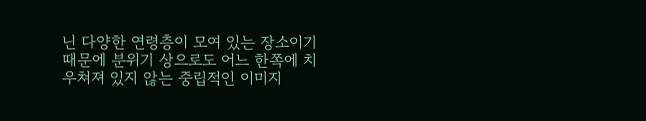닌 다양한 연령층이 모여 있는 장소이기 때문에 분위기 상으로도 어느 한쪽에 치우쳐져 있지 않는 중립적인 이미지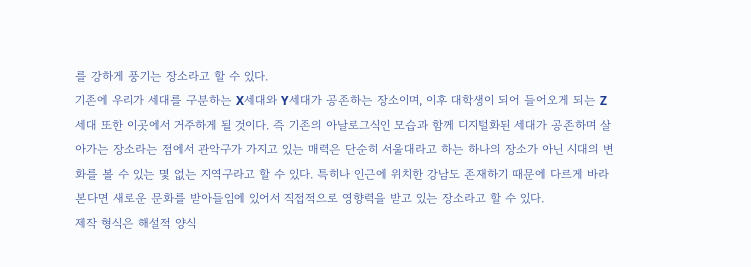를 강하게 풍기는 장소라고 할 수 있다.
기존에 우리가 세대를 구분하는 X세대와 Y세대가 공존하는 장소이며, 이후 대학생이 되어 들어오게 되는 Z세대 또한 이곳에서 거주하게 될 것이다. 즉 기존의 아날로그식인 모습과 함께 디지털화된 세대가 공존하며 살아가는 장소라는 점에서 관악구가 가지고 있는 매력은 단순히 서울대라고 하는 하나의 장소가 아닌 시대의 변화를 볼 수 있는 몇 없는 지역구라고 할 수 있다. 특히나 인근에 위치한 강남도 존재하기 때문에 다르게 바라본다면 새로운 문화를 받아들임에 있어서 직접적으로 영향력을 받고 있는 장소라고 할 수 있다.
제작 형식은 해설적 양식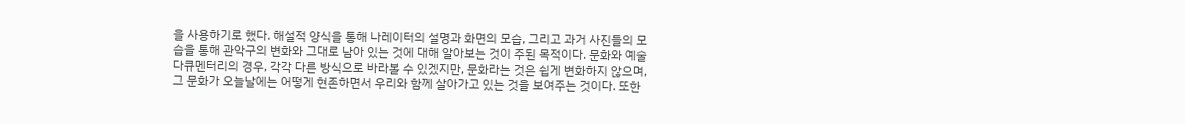을 사용하기로 했다. 해설적 양식을 통해 나레이터의 설명과 화면의 모습, 그리고 과거 사진들의 모습을 통해 관악구의 변화와 그대로 남아 있는 것에 대해 알아보는 것이 주된 목적이다. 문화와 예술 다큐멘터리의 경우, 각각 다른 방식으로 바라볼 수 있겠지만, 문화라는 것은 쉽게 변화하지 않으며, 그 문화가 오늘날에는 어떻게 현존하면서 우리와 함께 살아가고 있는 것을 보여주는 것이다. 또한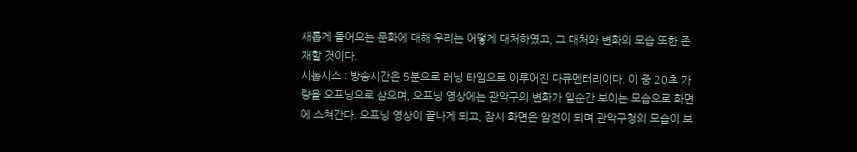새롭게 들어오는 문화에 대해 우리는 어떻게 대처하였고, 그 대처와 변화의 모습 또한 존재할 것이다.
시놉시스 : 방송시간은 5분으로 러닝 타임으로 이루어진 다큐멘터리이다. 이 중 20초 가량을 오프닝으로 삼으며, 오프닝 영상에는 관악구의 변화가 일순간 보이는 모습으로 화면에 스쳐간다. 오프닝 영상이 끝나게 되고, 잠시 화면은 암전이 되며 관악구청의 모습이 보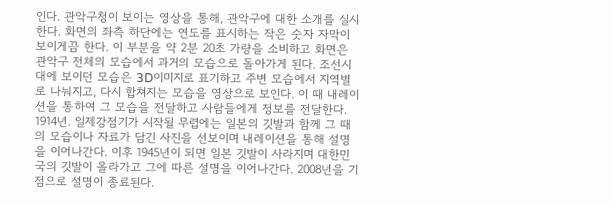인다. 관악구청이 보이는 영상을 통해, 관악구에 대한 소개를 실시한다. 화면의 좌측 하단에는 연도를 표시하는 작은 숫자 자막이 보이게끔 한다. 이 부분을 약 2분 20초 가량을 소비하고 화면은 관악구 전체의 모습에서 과거의 모습으로 돌아가게 된다. 조선시대에 보이던 모습은 3D이미지로 표기하고 주변 모습에서 지역별로 나눠지고, 다시 합쳐지는 모습을 영상으로 보인다. 이 때 내레이션을 통하여 그 모습을 전달하고 사람들에게 정보를 전달한다. 1914년. 일제강점기가 시작될 무렵에는 일본의 깃발과 함께 그 때의 모습이나 자료가 담긴 사진을 선보이며 내레이션을 통해 설명을 이어나간다. 이후 1945년이 되면 일본 깃발이 사라지며 대한민국의 깃발이 올라가고 그에 따른 설명을 이어나간다. 2008년을 기점으로 설명이 종료된다.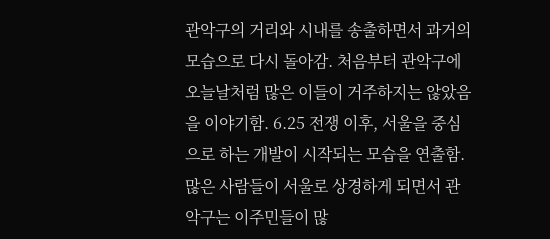관악구의 거리와 시내를 송출하면서 과거의 모습으로 다시 돌아감. 처음부터 관악구에 오늘날처럼 많은 이들이 거주하지는 않았음을 이야기함. 6.25 전쟁 이후, 서울을 중심으로 하는 개발이 시작되는 모습을 연출함. 많은 사람들이 서울로 상경하게 되면서 관악구는 이주민들이 많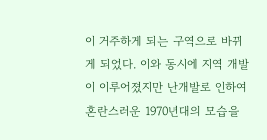이 거주하게 되는 구역으로 바뀌게 되었다. 이와 동시에 지역 개발이 이루어졌지만 난개발로 인하여 혼란스러운 1970년대의 모습을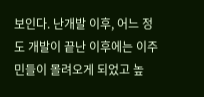보인다. 난개발 이후, 어느 정도 개발이 끝난 이후에는 이주민들이 몰려오게 되었고 높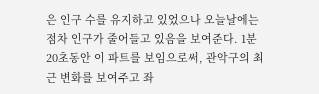은 인구 수를 유지하고 있었으나 오늘날에는 점차 인구가 줄어들고 있음을 보여준다. 1분 20초동안 이 파트를 보임으로써, 관악구의 최근 변화를 보여주고 좌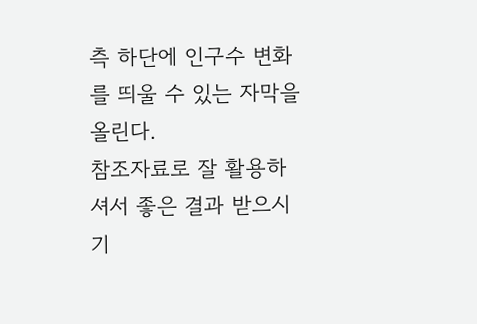측 하단에 인구수 변화를 띄울 수 있는 자막을 올린다.
참조자료로 잘 활용하셔서 좋은 결과 받으시기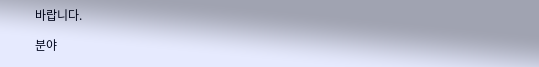바랍니다.

분야